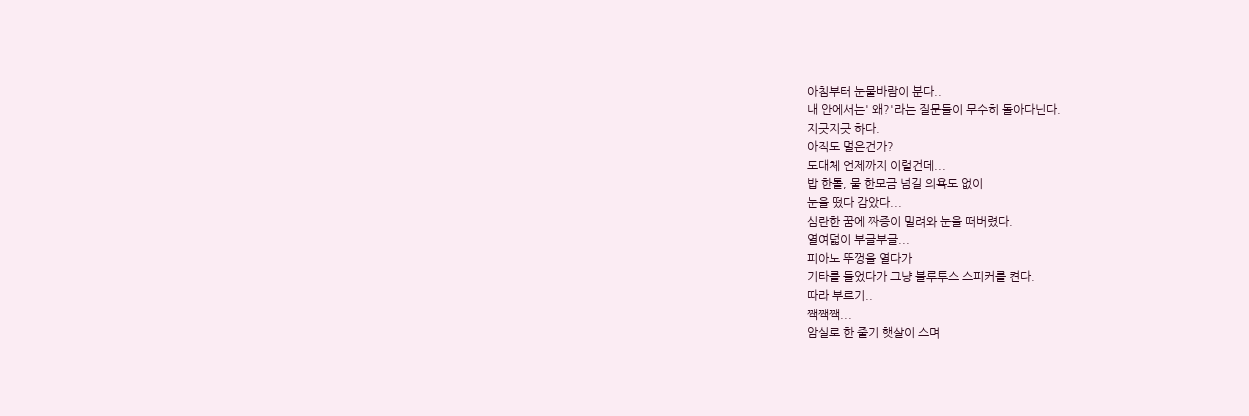아침부터 눈물바람이 분다..
내 안에서는' 왜?'라는 질문들이 무수히 돌아다닌다.
지긋지긋 하다.
아직도 멀은건가?
도대체 언제까지 이럴건데...
밥 한톨, 물 한모금 넘길 의욕도 없이
눈을 떴다 감았다...
심란한 꿈에 짜증이 밀려와 눈을 떠버렸다.
열여덟이 부글부글...
피아노 뚜껑을 열다가
기타를 들었다가 그냥 블루투스 스피커를 켠다.
따라 부르기..
짹짹짹...
암실로 한 줄기 햇살이 스며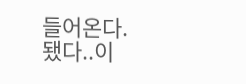들어온다.
됐다..이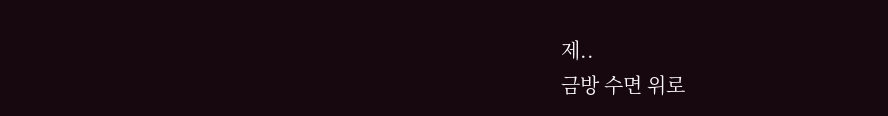제..
금방 수면 위로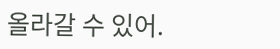올라갈 수 있어.